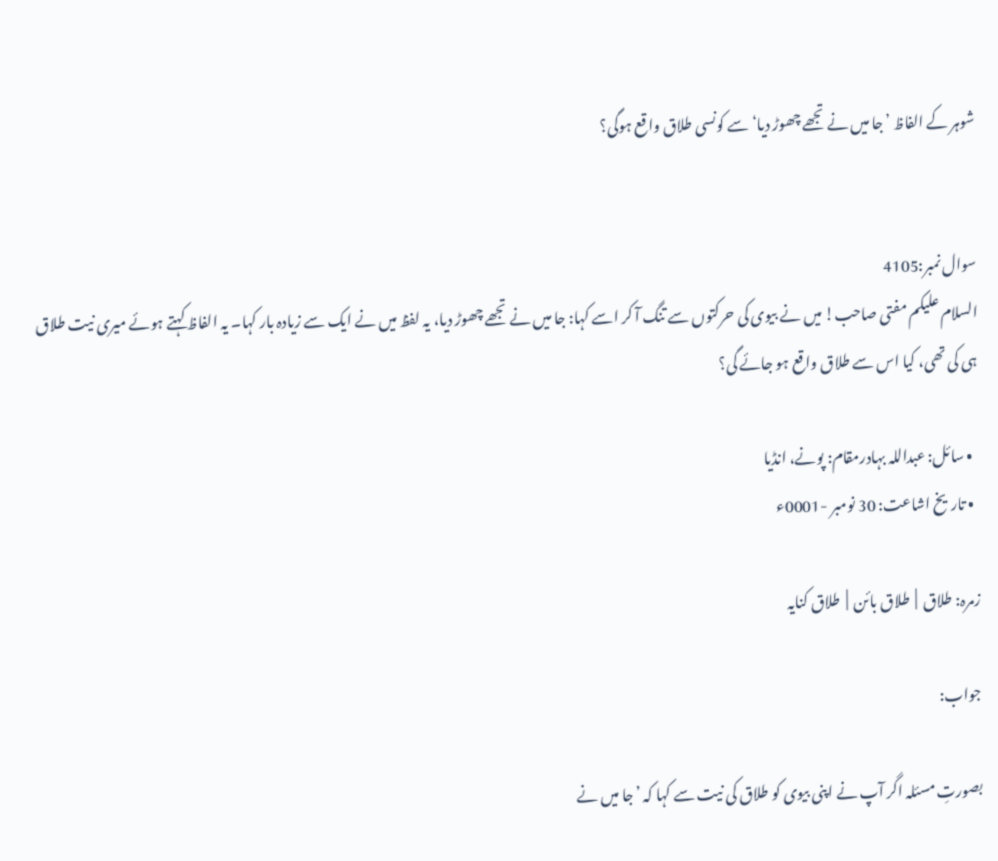شوہر کے الفاظ‌ ’جا میں نے تجھے چھوڑ دیا‘ سے کونسی طلاق واقع ہوگی؟


سوال نمبر:4105
السلام علیکم مفتی صاحب! میں نے بیوی کی حرکتوں سے تنگ آ کر اسے کہا: جا میں نے تجھے چھوڑ دیا، یہ لفظ میں نے ایک سے زیادہ بار کہا۔ یہ الفاظ کہتے ہوئے میری نیت طلاق ہی کی تھی، کیا اس سے طلاق واقع ہو جائے گی؟

  • سائل: عبداللہ بہادرمقام: پونے، انڈیا
  • تاریخ اشاعت: 30 نومبر -0001ء

زمرہ: طلاق  |  طلاق بائن  |  طلاق کنایہ

جواب:

بصورتِ مسئلہ اگر آپ نے اپنی بیوی کو طلاق کی نیت سے کہا کہ ’جا میں نے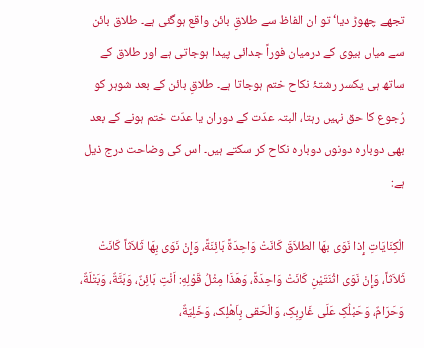تجھے چھوڑ دیا‘ تو ان الفاظ سے طلاقِ بائن واقع ہوگئی ہے۔ طلاق بائن سے میاں بیوی کے درمیان فوراً جدائی پیدا ہوجاتی ہے اور طلاق کے ساتھ ہی یکسر رشتۂ نکاح ختم ہوجاتا ہے۔ طلاقِ بائن کے بعد شوہر کو رُجوع کا حق نہیں رہتا، البتہ عدّت کے دوران یا عدّت ختم ہونے کے بعد بھی دوبارہ دونوں دوبارہ نکاح کر سکتے ہیں۔ اس کی وضاحت درج ذیل ہے:

الْکِنَايَاتِ إِذا نَوَی بهَا الطلاَقَ کَانَتْ وَاحِدَةً بَائِنَةً، وَإِنْ نَوَی بِهَا ثَلاَثاً کَانَتْ ثَلاَثاً، وَإِنْ نَوَی اثْنَتَيْنِ کَانَتْ وَاحِدَةً، وَهَذَا مِثْلُ قَوْلِهِ: اَنْتِ بَائِنٌ، وَبَتَّةٌ، وَبَتْلَةٌ، وَحَرَامٌ، وَحَبْلُکِ عَلَی غَارِبِکِ، وَالْحَقی بِاَهْلِک، وَخَلِيَةٌ،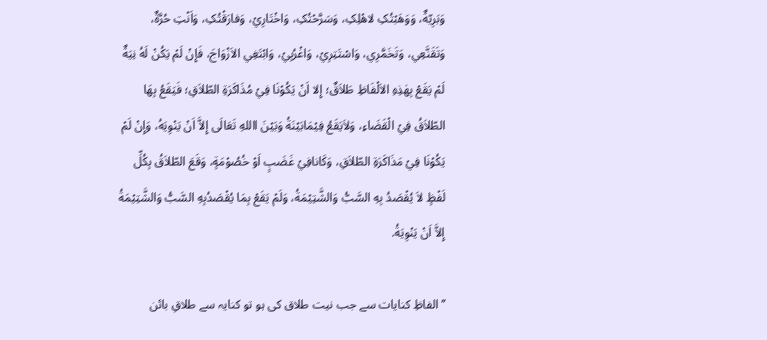وَبَرِيّةٌ، وَوَهَبْتُکِ لاهْلِکِ، وَسَرَّحْتُکِ، وَاخْتَارِيْ، وَفارَقْتُکِ، وَاَنْتِ حُرَّةٌ، وَتَقَنَّعِي، وَتَخَمَّرِي، وَاسْتَتِرِيْ، وَاغْرُبِيْ، وَابْتَغِي الاَزْوَاجَ، فَإِنْ لَمْ يَکُنْ لَهُ نِيَةٌ لَمْ يَقَعْ بِهٰذِهِ الاَلْفَاظِ طَلاَقٌ؛ إِلا اَنْ يَکُوْنَا فِيْ مُذَاکَرَةِ الطّلاَقِ؛ فَيَقَعُ بِهَا الطّلاَقُ فِيْ الْقَضَاءِ، وَلاَيَقَعُ فِيْمَابَيْنَةُ وَبَيْنَ االلهِ تَعَالَی إِلاَّ اَنْ يَنْوِيَهُ، وَإِنْ لَمْ يَکُوْنَا فِيْ مَذَاکَرَةِ الطّلاَقِ، وَکَانافِيْ غَضَبٍ اَوْ خُصُوْمَةٍ، وَقَعَ الطّلاَقُ بِکُلِّ لَفْظٍ لاَ يُقْصَدُ بِهِ السَّبُّ وَالشَّتِيْمَةُ، وَلَمْ يَقَعْ بِمَا يُقْصَدُبِهِ السَّبُّ وَالشَّتِيْمَةُ إِلاَّ اَنْ يَنْوِيَةُ.

’’الفاظِ کنایات سے جب نیت طلاق کی ہو تو کنایہ سے طلاقِ بائن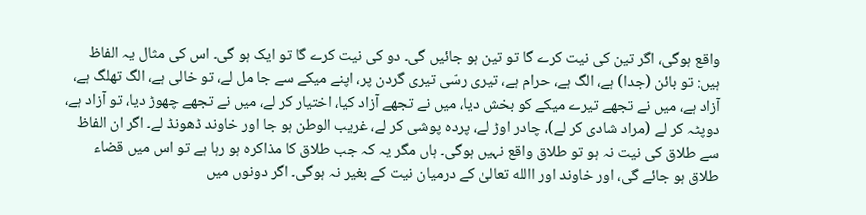واقع ہوگی، اگر تین کی نیت کرے گا تو تین ہو جائیں گی۔ دو کی نیت کرے گا تو ایک ہو گی۔ اس کی مثال یہ الفاظ ہیں: تو بائن (جدا) ہے، الگ ہے، حرام ہے، تیری رسّی تیری گردن پر، اپنے میکے سے جا مل لے، تو خالی ہے، الگ تھلگ ہے، آزاد ہے، میں نے تجھے تیرے میکے کو بخش دیا، میں نے تجھے آزاد کیا، اختیار کر لے، میں نے تجھے چھوڑ دیا، تو آزاد ہے، دوپٹہ کر لے (مراد شادی کر لے)، چادر اوڑ لے، پردہ پوشی کر لے، غریب الوطن ہو جا اور خاوند ڈھونڈ لے۔ اگر ان الفاظ سے طلاق کی نیت نہ ہو تو طلاق واقع نہیں ہوگی۔ ہاں مگر یہ کہ جب طلاق کا مذاکرہ ہو رہا ہے تو اس میں قضاء طلاق ہو جائے گی، اور خاوند اور االله تعالیٰ کے درمیان نیت کے بغیر نہ ہوگی۔ اگر دونوں میں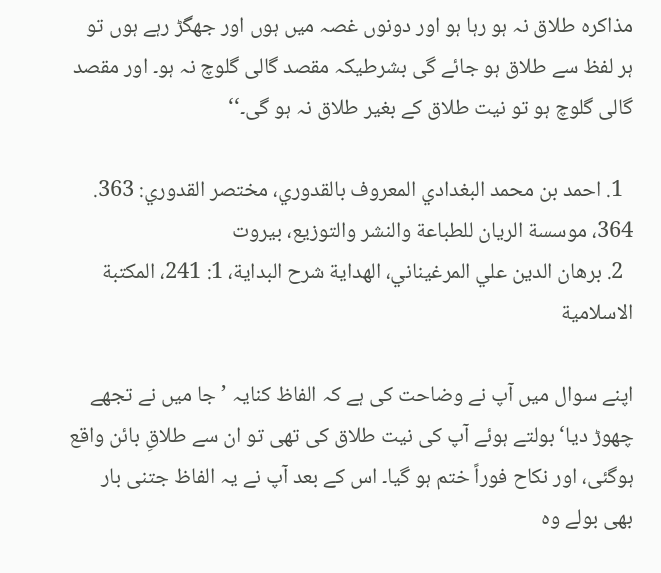مذاکرہ طلاق نہ ہو رہا ہو اور دونوں غصہ میں ہوں اور جھگڑ رہے ہوں تو ہر لفظ سے طلاق ہو جائے گی بشرطیکہ مقصد گالی گلوچ نہ ہو۔ اور مقصد گالی گلوچ ہو تو نیت طلاق کے بغیر طلاق نہ ہو گی۔‘‘

  1. احمد بن محمد البغدادي المعروف بالقدوري، مختصر القدوري: 363. 364، موسسة الريان للطباعة والنشر والتوزيع، بيروت
  2. برهان الدين علي المرغيناني، الهداية شرح البداية، 1: 241، المکتبة الاسلامية

اپنے سوال میں آپ نے وضاحت کی ہے کہ الفاظ کنایہ ’جا میں نے تجھے چھوڑ دیا‘ بولتے ہوئے آپ کی نیت طلاق کی تھی تو ان سے طلاقِ بائن واقع ہوگئی، اور نکاح فوراً ختم ہو گیا۔ اس کے بعد آپ نے یہ الفاظ جتنی بار بھی بولے وہ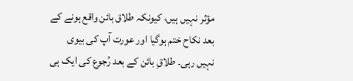مؤثر نہیں ہیں، کیونکہ طلاق بائن واقع ہونے کے بعد نکاح ختم ہوگیا اور عورت آپ کی بیوی نہیں رہی۔ طلاقِ بائن کے بعد رُجوع کی ایک ہی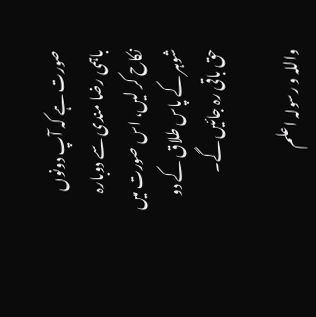صورت ہے کہ آپ دونوں باہمی رضا مندی سے دوبارہ نکاح کر لیں، اس صورت میں شوہر کے پاس طلاق کے دو حق باقی رہ جائیں گے۔

واللہ و رسولہ اعلم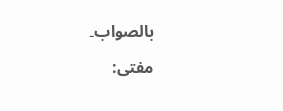بالصواب۔

مفتی: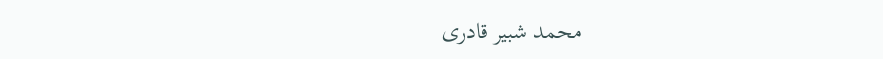محمد شبیر قادری